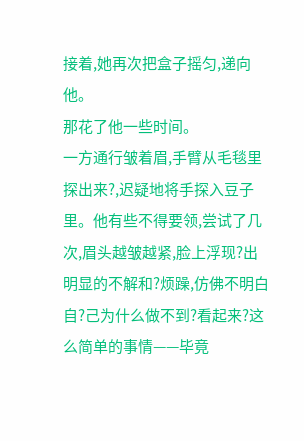接着,她再次把盒子摇匀,递向他。
那花了他一些时间。
一方通行皱着眉,手臂从毛毯里探出来?,迟疑地将手探入豆子里。他有些不得要领,尝试了几次,眉头越皱越紧,脸上浮现?出明显的不解和?烦躁,仿佛不明白自?己为什么做不到?看起来?这么简单的事情——毕竟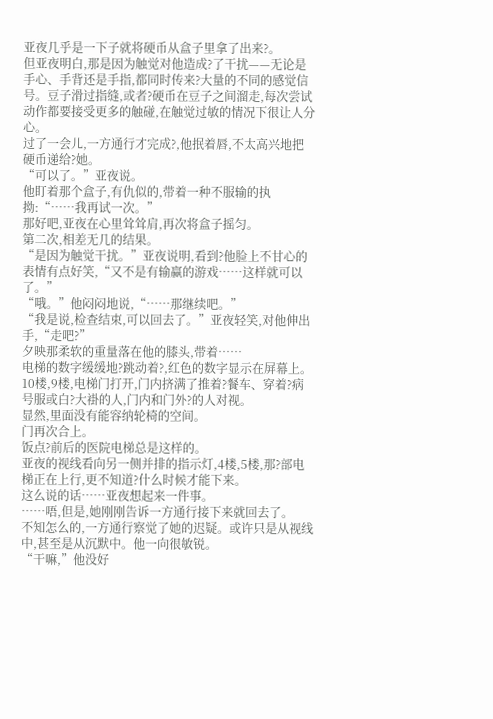亚夜几乎是一下子就将硬币从盒子里拿了出来?。
但亚夜明白,那是因为触觉对他造成?了干扰——无论是手心、手背还是手指,都同时传来?大量的不同的感觉信号。豆子滑过指缝,或者?硬币在豆子之间溜走,每次尝试动作都要接受更多的触碰,在触觉过敏的情况下很让人分心。
过了一会儿,一方通行才完成?,他抿着唇,不太高兴地把硬币递给?她。
“可以了。”亚夜说。
他盯着那个盒子,有仇似的,带着一种不服输的执拗:“……我再试一次。”
那好吧,亚夜在心里耸耸肩,再次将盒子摇匀。
第二次,相差无几的结果。
“是因为触觉干扰。”亚夜说明,看到?他脸上不甘心的表情有点好笑,“又不是有输赢的游戏……这样就可以了。”
“哦。”他闷闷地说,“……那继续吧。”
“我是说,检查结束,可以回去了。”亚夜轻笑,对他伸出手,“走吧?”
夕映那柔软的重量落在他的膝头,带着……
电梯的数字缓缓地?跳动着?,红色的数字显示在屏幕上。
10楼,9楼,电梯门打开,门内挤满了推着?餐车、穿着?病号服或白?大褂的人,门内和门外?的人对视。
显然,里面没有能容纳轮椅的空间。
门再次合上。
饭点?前后的医院电梯总是这样的。
亚夜的视线看向另一侧并排的指示灯,4楼,5楼,那?部电梯正在上行,更不知道?什么时候才能下来。
这么说的话……亚夜想起来一件事。
……唔,但是,她刚刚告诉一方通行接下来就回去了。
不知怎么的,一方通行察觉了她的迟疑。或许只是从视线中,甚至是从沉默中。他一向很敏锐。
“干嘛,”他没好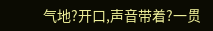气地?开口,声音带着?一贯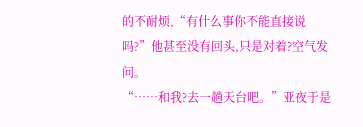的不耐烦,“有什么事你不能直接说吗?”他甚至没有回头,只是对着?空气发问。
“……和我?去一趟天台吧。”亚夜于是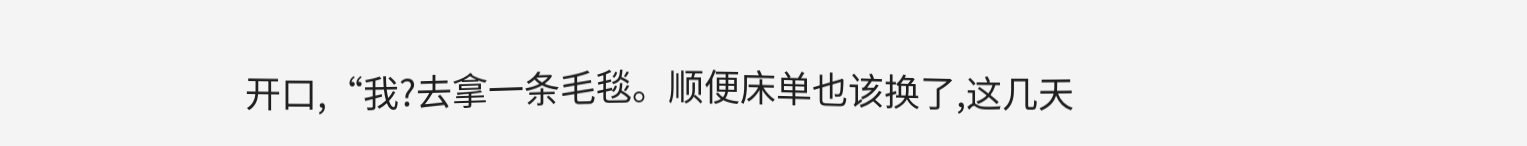开口,“我?去拿一条毛毯。顺便床单也该换了,这几天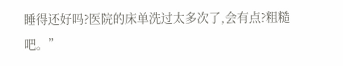睡得还好吗?医院的床单洗过太多次了,会有点?粗糙吧。”